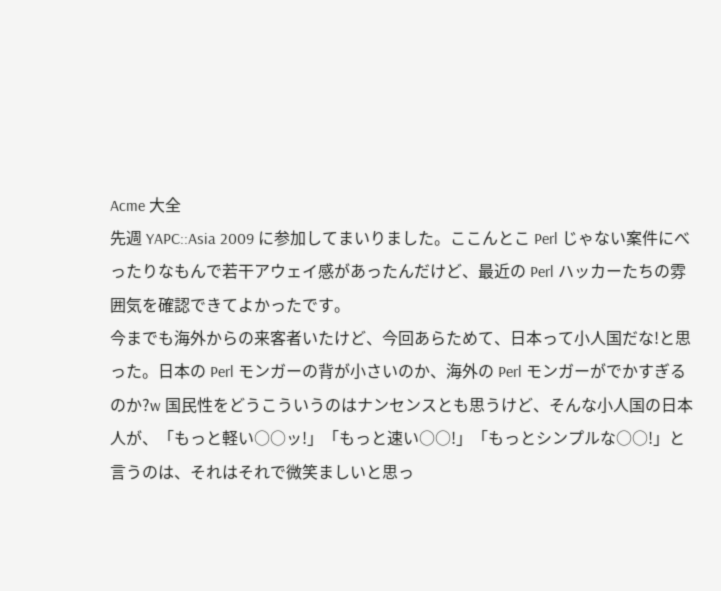Acme 大全
先週 YAPC::Asia 2009 に参加してまいりました。ここんとこ Perl じゃない案件にべったりなもんで若干アウェイ感があったんだけど、最近の Perl ハッカーたちの雰囲気を確認できてよかったです。
今までも海外からの来客者いたけど、今回あらためて、日本って小人国だな!と思った。日本の Perl モンガーの背が小さいのか、海外の Perl モンガーがでかすぎるのか?w 国民性をどうこういうのはナンセンスとも思うけど、そんな小人国の日本人が、「もっと軽い○○ッ!」「もっと速い○○!」「もっとシンプルな○○!」と言うのは、それはそれで微笑ましいと思っ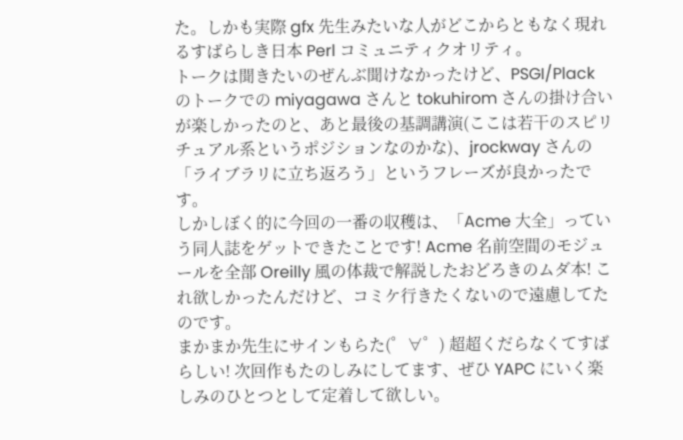た。しかも実際 gfx 先生みたいな人がどこからともなく現れるすばらしき日本 Perl コミュニティクオリティ。
トークは聞きたいのぜんぶ聞けなかったけど、PSGI/Plack のトークでの miyagawa さんと tokuhirom さんの掛け合いが楽しかったのと、あと最後の基調講演(ここは若干のスピリチュアル系というポジションなのかな)、jrockway さんの「ライブラリに立ち返ろう」というフレーズが良かったです。
しかしぼく的に今回の一番の収穫は、「Acme 大全」っていう同人誌をゲットできたことです! Acme 名前空間のモジュールを全部 Oreilly 風の体裁で解説したおどろきのムダ本! これ欲しかったんだけど、コミケ行きたくないので遠慮してたのです。
まかまか先生にサインもらた(゜∀゜) 超超くだらなくてすばらしい! 次回作もたのしみにしてます、ぜひ YAPC にいく楽しみのひとつとして定着して欲しい。